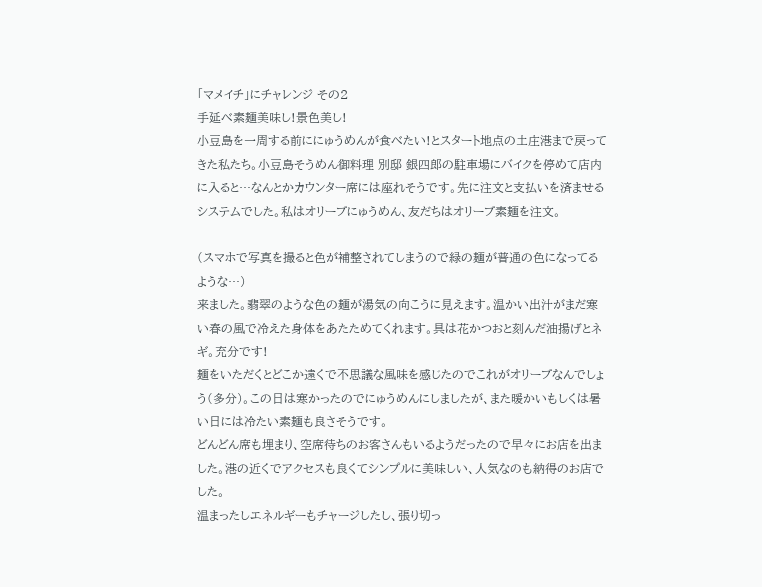「マメイチ」にチャレンジ その2
手延べ素麺美味し!景色美し!
小豆島を一周する前ににゅうめんが食べたい!とスタート地点の土庄港まで戻ってきた私たち。小豆島そうめん御料理 別邸 銀四郎の駐車場にバイクを停めて店内に入ると…なんとかカウンター席には座れそうです。先に注文と支払いを済ませるシステムでした。私はオリーブにゅうめん、友だちはオリーブ素麺を注文。

(スマホで写真を撮ると色が補整されてしまうので緑の麺が普通の色になってるような…)
来ました。翡翠のような色の麺が湯気の向こうに見えます。温かい出汁がまだ寒い春の風で冷えた身体をあたためてくれます。具は花かつおと刻んだ油揚げとネギ。充分です!
麺をいただくとどこか遠くで不思議な風味を感じたのでこれがオリーブなんでしょう(多分)。この日は寒かったのでにゅうめんにしましたが、また暖かいもしくは暑い日には冷たい素麺も良さそうです。
どんどん席も埋まり、空席待ちのお客さんもいるようだったので早々にお店を出ました。港の近くでアクセスも良くてシンプルに美味しい、人気なのも納得のお店でした。
温まったしエネルギーもチャージしたし、張り切っ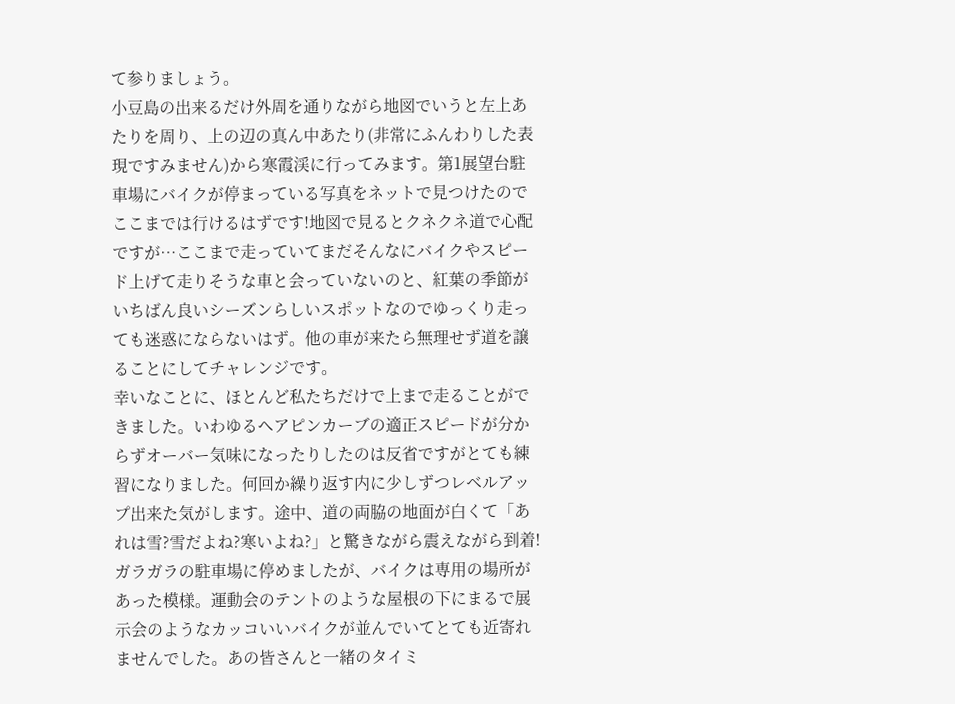て参りましょう。
小豆島の出来るだけ外周を通りながら地図でいうと左上あたりを周り、上の辺の真ん中あたり(非常にふんわりした表現ですみません)から寒霞渓に行ってみます。第1展望台駐車場にバイクが停まっている写真をネットで見つけたのでここまでは行けるはずです!地図で見るとクネクネ道で心配ですが…ここまで走っていてまだそんなにバイクやスピード上げて走りそうな車と会っていないのと、紅葉の季節がいちばん良いシーズンらしいスポットなのでゆっくり走っても迷惑にならないはず。他の車が来たら無理せず道を譲ることにしてチャレンジです。
幸いなことに、ほとんど私たちだけで上まで走ることができました。いわゆるヘアピンカーブの適正スピードが分からずオーバー気味になったりしたのは反省ですがとても練習になりました。何回か繰り返す内に少しずつレベルアップ出来た気がします。途中、道の両脇の地面が白くて「あれは雪?雪だよね?寒いよね?」と驚きながら震えながら到着!
ガラガラの駐車場に停めましたが、バイクは専用の場所があった模様。運動会のテントのような屋根の下にまるで展示会のようなカッコいいバイクが並んでいてとても近寄れませんでした。あの皆さんと一緒のタイミ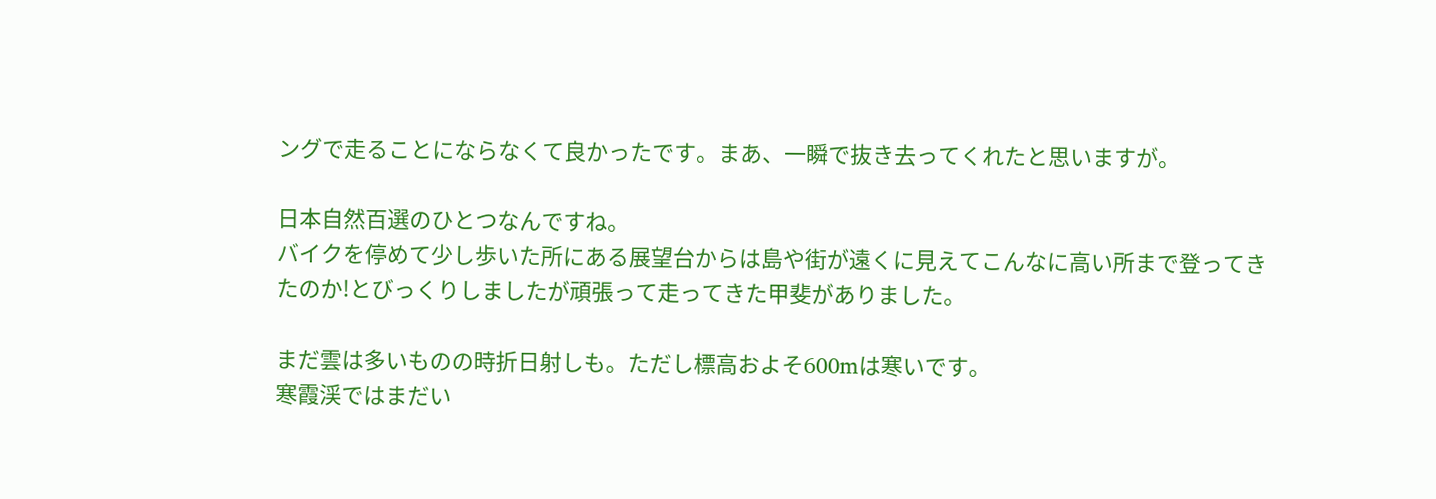ングで走ることにならなくて良かったです。まあ、一瞬で抜き去ってくれたと思いますが。

日本自然百選のひとつなんですね。
バイクを停めて少し歩いた所にある展望台からは島や街が遠くに見えてこんなに高い所まで登ってきたのか!とびっくりしましたが頑張って走ってきた甲斐がありました。

まだ雲は多いものの時折日射しも。ただし標高およそ600mは寒いです。
寒霞渓ではまだい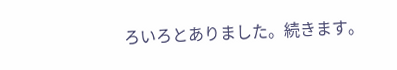ろいろとありました。続きます。